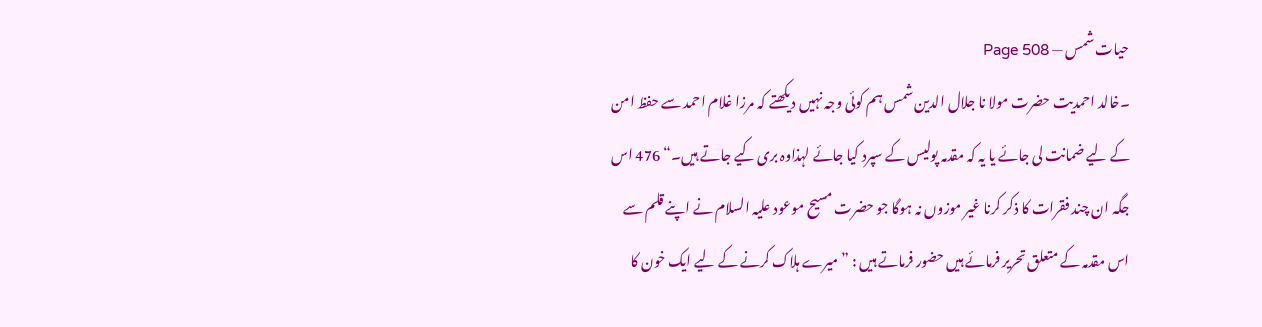حیات شمس — Page 508
۔خالد احمدیت حضرت مولا نا جلال الدین شمس ہم کوئی وجہ نہیں دیکھتے کہ مرزا غلام احمد سے حفظ امن کے لیے ضمانت لی جائے یا یہ کہ مقدمہ پولیس کے سپرد کیا جائے لہذاوہ بری کیے جاتے ہیں۔“ 476 اس جگہ ان چند فقرات کا ذکر کرنا غیر موزوں نہ ہوگا جو حضرت مسیح موعود علیہ السلام نے اپنے قلم سے اس مقدمہ کے متعلق تحریر فرمائے ہیں حضور فرماتے ہیں : ” میرے ہلاک کرنے کے لیے ایک خون کا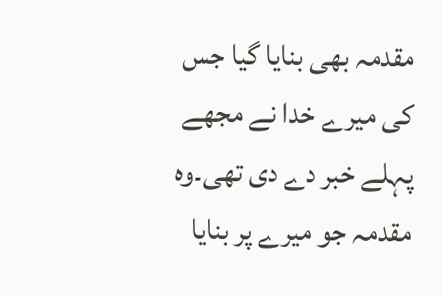مقدمہ بھی بنایا گیا جس کی میرے خدا نے مجھے پہلے خبر دے دی تھی۔وہ مقدمہ جو میرے پر بنایا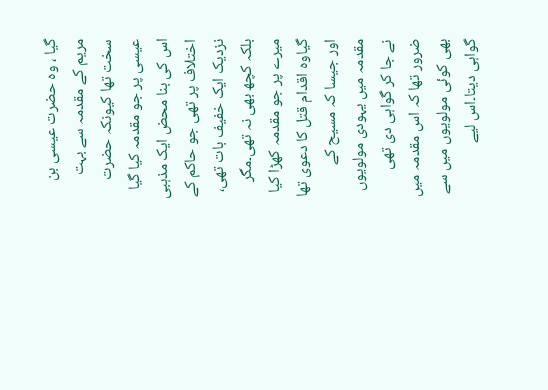گیا ، وہ حضرت عیسی بن مریم کے مقدمہ سے بہت سخت تھا کیونکہ حضرت عیسی پر جو مقدمہ کیا گیا اس کی بنا محض ایک مذہبی اختلاف پر تھی جو حاکم کے نزدیک ایک خفیف بات تھی، بلکہ کچھ بھی نہ تھی۔مگر میرے پر جو مقدمہ کھڑا کیا گیاوہ اقدام قتل کا دعوی تھا اور جیسا کہ مسیح کے مقدمہ میں یہودی مولویوں نے جا کر گواہی دی تھی ضرور تھا کہ اس مقدمہ میں بھی کوئی مولویوں میں سے گواہی دیتا۔اس لیے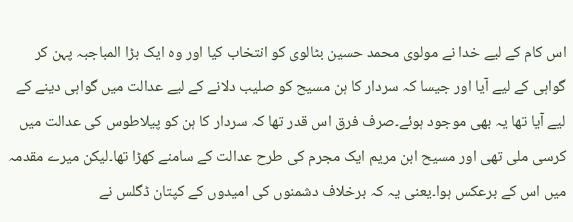اس کام کے لیے خدا نے مولوی محمد حسین بٹالوی کو انتخاب کیا اور وہ ایک بڑا المباجبہ پہن کر گواہی کے لیے آیا اور جیسا کہ سردار کا ہن مسیح کو صلیب دلانے کے لیے عدالت میں گواہی دینے کے لیے آیا تھا یہ بھی موجود ہوئے۔صرف فرق اس قدر تھا کہ سردار کا ہن کو پیلاطوس کی عدالت میں کرسی ملی تھی اور مسیح ابن مریم ایک مجرم کی طرح عدالت کے سامنے کھڑا تھا۔لیکن میرے مقدمہ میں اس کے برعکس ہوا۔یعنی یہ کہ برخلاف دشمنوں کی امیدوں کے کپتان ڈگلس نے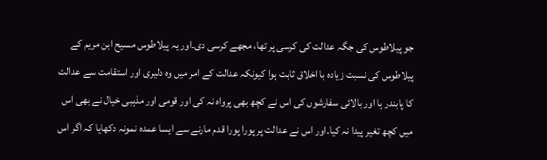جو پیلاطوس کی جگہ عدالت کی کرسی پر تھا، مجھے کرسی دی۔اور یہ پیلاطوس مسیح ابن مریم کے پیلاطوس کی نسبت زیادہ با اخلاق ثابت ہوا کیونکہ عدالت کے امر میں وہ دلیری اور استقامت سے عدالت کا پابندر ہا اور بالائی سفارشوں کی اس نے کچھ بھی پرواہ نہ کی اور قومی اور مذہبی خیال نے بھی اس میں کچھ تغیر پیدا نہ کیا۔اور اس نے عدالت پر پورا پورا قدم مارنے سے ایسا عمدہ نمونہ دکھایا کہ اگر اس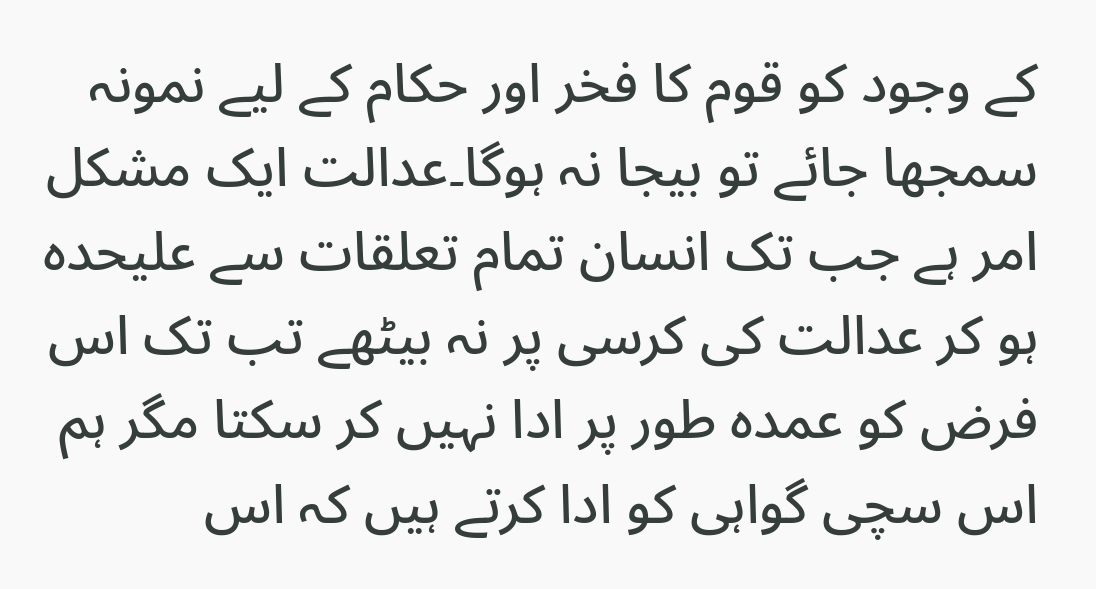کے وجود کو قوم کا فخر اور حکام کے لیے نمونہ سمجھا جائے تو بیجا نہ ہوگا۔عدالت ایک مشکل امر ہے جب تک انسان تمام تعلقات سے علیحدہ ہو کر عدالت کی کرسی پر نہ بیٹھے تب تک اس فرض کو عمدہ طور پر ادا نہیں کر سکتا مگر ہم اس سچی گواہی کو ادا کرتے ہیں کہ اس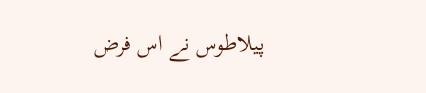پیلاطوس نے اس فرض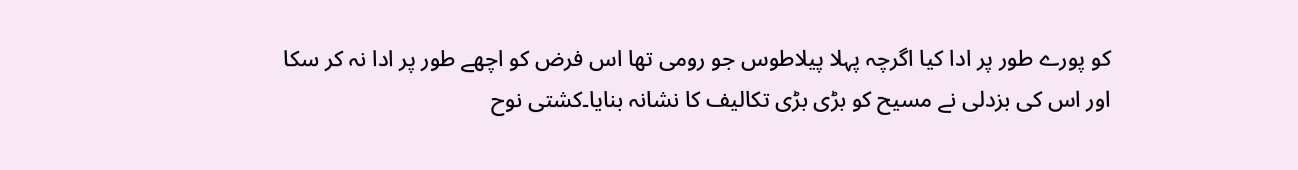کو پورے طور پر ادا کیا اگرچہ پہلا پیلاطوس جو رومی تھا اس فرض کو اچھے طور پر ادا نہ کر سکا اور اس کی بزدلی نے مسیح کو بڑی بڑی تکالیف کا نشانہ بنایا۔کشتی نوح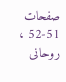صفحات 51-52 ، روحانی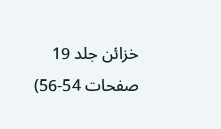خزائن جلد 19 صفحات 54-56)